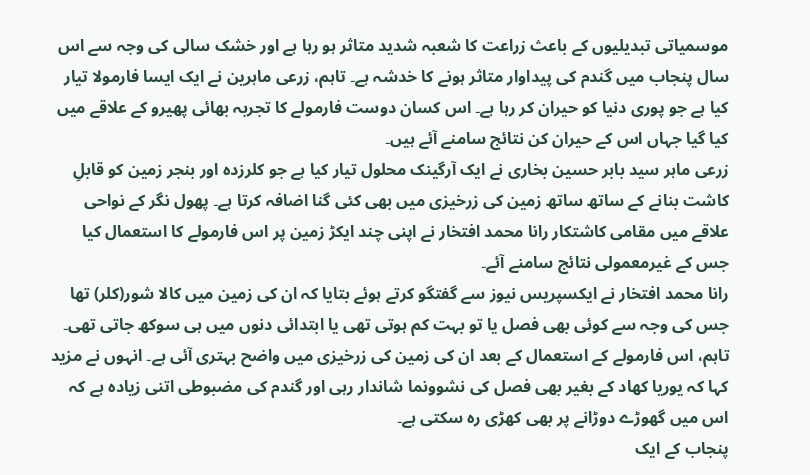موسمیاتی تبدیلیوں کے باعث زراعت کا شعبہ شدید متاثر ہو رہا ہے اور خشک سالی کی وجہ سے اس سال پنجاب میں گندم کی پیداوار متاثر ہونے کا خدشہ ہے۔ تاہم، زرعی ماہرین نے ایک ایسا فارمولا تیار کیا ہے جو پوری دنیا کو حیران کر رہا ہے۔ اس کسان دوست فارمولے کا تجربہ بھائی پھیرو کے علاقے میں کیا گیا جہاں اس کے حیران کن نتائج سامنے آئے ہیں۔
زرعی ماہر سید بابر حسین بخاری نے ایک آرگینک محلول تیار کیا ہے جو کلرزدہ اور بنجر زمین کو قابلِ کاشت بنانے کے ساتھ ساتھ زمین کی زرخیزی میں بھی کئی گنا اضافہ کرتا ہے۔ پھول نگر کے نواحی علاقے میں مقامی کاشتکار رانا محمد افتخار نے اپنی چند ایکڑ زمین پر اس فارمولے کا استعمال کیا جس کے غیرمعمولی نتائج سامنے آئے۔
رانا محمد افتخار نے ایکسپریس نیوز سے گفتگو کرتے ہوئے بتایا کہ ان کی زمین میں کالا شور(کلر) تھا جس کی وجہ سے کوئی بھی فصل یا تو بہت کم ہوتی تھی یا ابتدائی دنوں میں ہی سوکھ جاتی تھی۔ تاہم، اس فارمولے کے استعمال کے بعد ان کی زمین کی زرخیزی میں واضح بہتری آئی ہے۔ انہوں نے مزید کہا کہ یوریا کھاد کے بغیر بھی فصل کی نشوونما شاندار رہی اور گندم کی مضبوطی اتنی زیادہ ہے کہ اس میں گھوڑے دوڑانے پر بھی کھڑی رہ سکتی ہے۔
پنجاب کے ایک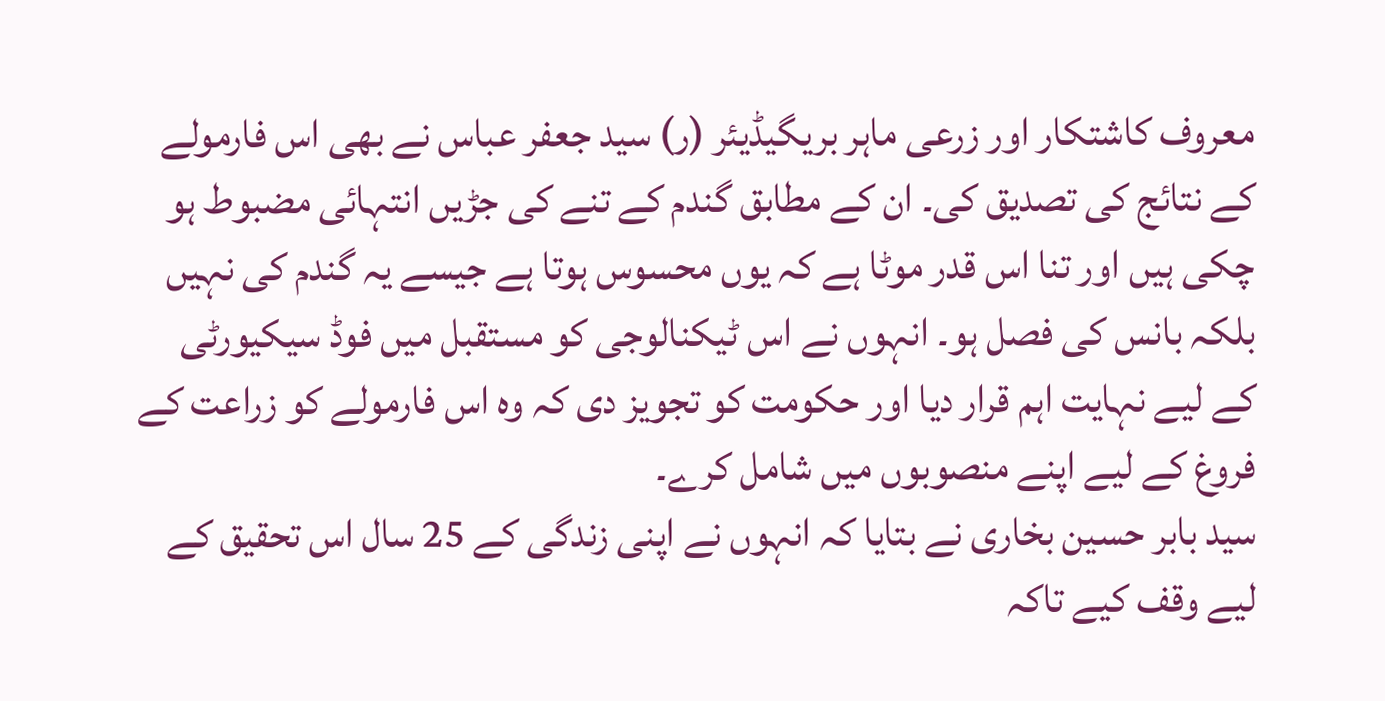معروف کاشتکار اور زرعی ماہر بریگیڈیئر (ر) سید جعفر عباس نے بھی اس فارمولے کے نتائج کی تصدیق کی۔ ان کے مطابق گندم کے تنے کی جڑیں انتہائی مضبوط ہو چکی ہیں اور تنا اس قدر موٹا ہے کہ یوں محسوس ہوتا ہے جیسے یہ گندم کی نہیں بلکہ بانس کی فصل ہو۔ انہوں نے اس ٹیکنالوجی کو مستقبل میں فوڈ سیکیورٹی کے لیے نہایت اہم قرار دیا اور حکومت کو تجویز دی کہ وہ اس فارمولے کو زراعت کے فروغ کے لیے اپنے منصوبوں میں شامل کرے۔
سید بابر حسین بخاری نے بتایا کہ انہوں نے اپنی زندگی کے 25 سال اس تحقیق کے لیے وقف کیے تاکہ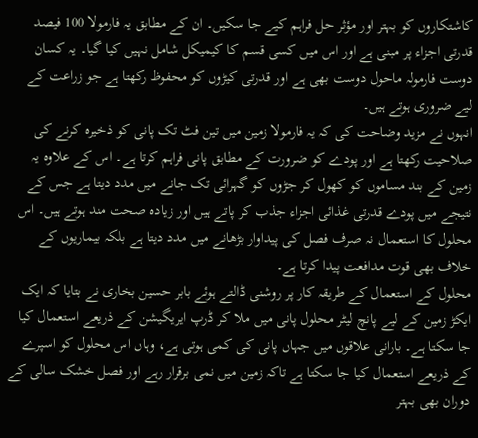کاشتکاروں کو بہتر اور مؤثر حل فراہم کیے جا سکیں۔ ان کے مطابق یہ فارمولا 100 فیصد قدرتی اجزاء پر مبنی ہے اور اس میں کسی قسم کا کیمیکل شامل نہیں کیا گیا۔ یہ کسان دوست فارمولہ ماحول دوست بھی ہے اور قدرتی کیڑوں کو محفوظ رکھتا ہے جو زراعت کے لیے ضروری ہوتے ہیں۔
انہوں نے مزید وضاحت کی کہ یہ فارمولا زمین میں تین فٹ تک پانی کو ذخیرہ کرنے کی صلاحیت رکھتا ہے اور پودے کو ضرورت کے مطابق پانی فراہم کرتا ہے۔ اس کے علاوہ یہ زمین کے بند مساموں کو کھول کر جڑوں کو گہرائی تک جانے میں مدد دیتا ہے جس کے نتیجے میں پودے قدرتی غذائی اجزاء جذب کر پاتے ہیں اور زیادہ صحت مند ہوتے ہیں۔ اس محلول کا استعمال نہ صرف فصل کی پیداوار بڑھانے میں مدد دیتا ہے بلکہ بیماریوں کے خلاف بھی قوت مدافعت پیدا کرتا ہے۔
محلول کے استعمال کے طریقہ کار پر روشنی ڈالتے ہوئے بابر حسین بخاری نے بتایا کہ ایک ایکڑ زمین کے لیے پانچ لیٹر محلول پانی میں ملا کر ڈرپ ایریگیشن کے ذریعے استعمال کیا جا سکتا ہے۔ بارانی علاقوں میں جہاں پانی کی کمی ہوتی ہے، وہاں اس محلول کو اسپرے کے ذریعے استعمال کیا جا سکتا ہے تاکہ زمین میں نمی برقرار رہے اور فصل خشک سالی کے دوران بھی بہتر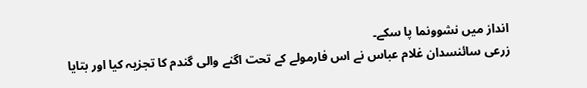انداز میں نشوونما پا سکے۔
زرعی سائنسدان غلام عباس نے اس فارمولے کے تحت اگنے والی گندم کا تجزیہ کیا اور بتایا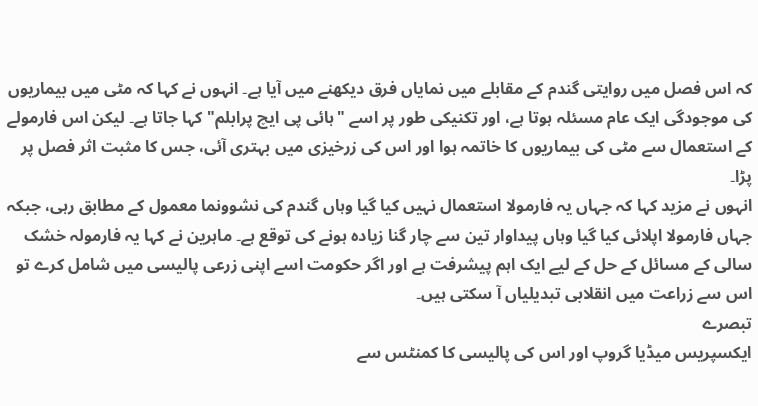کہ اس فصل میں روایتی گندم کے مقابلے میں نمایاں فرق دیکھنے میں آیا ہے۔ انہوں نے کہا کہ مٹی میں بیماریوں کی موجودگی ایک عام مسئلہ ہوتا ہے، اور تکنیکی طور پر اسے "ہائی پی ایچ پرابلم" کہا جاتا ہے۔ لیکن اس فارمولے کے استعمال سے مٹی کی بیماریوں کا خاتمہ ہوا اور اس کی زرخیزی میں بہتری آئی، جس کا مثبت اثر فصل پر پڑا۔
انہوں نے مزید کہا کہ جہاں یہ فارمولا استعمال نہیں کیا گیا وہاں گندم کی نشوونما معمول کے مطابق رہی، جبکہ جہاں فارمولا اپلائی کیا گیا وہاں پیداوار تین سے چار گنا زیادہ ہونے کی توقع ہے۔ ماہرین نے کہا یہ فارمولہ خشک سالی کے مسائل کے حل کے لیے ایک اہم پیشرفت ہے اور اگر حکومت اسے اپنی زرعی پالیسی میں شامل کرے تو اس سے زراعت میں انقلابی تبدیلیاں آ سکتی ہیں۔
تبصرے
ایکسپریس میڈیا گروپ اور اس کی پالیسی کا کمنٹس سے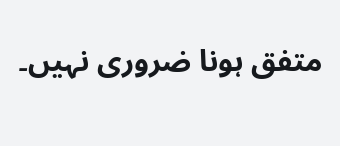متفق ہونا ضروری نہیں۔